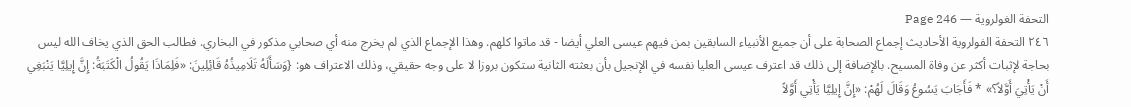التحفة الغولروية — Page 246
٢٤٦ التحفة الفولروية الأحاديث إجماع الصحابة على أن جميع الأنبياء السابقين بمن فيهم عيسى العلي أيضا - قد ماتوا كلهم. وهذا الإجماع الذي لم يخرج منه أي صحابي مذكور في البخاري. فطالب الحق الذي يخاف الله ليس بحاجة لإثبات أكثر عن وفاة المسيح. بالإضافة إلى ذلك قد اعترف عيسى العليا نفسه في الإنجيل بأن بعثته الثانية ستكون بروزا لا على وجه حقيقي، وذلك الاعتراف هو: {وَسَأَلَهُ تَلَامِيذُهُ قَائِلِينَ: «فَلِمَاذَا يَقُولُ الْكَتَبَةُ: إِنَّ إِيلِيَّا يَنْبَغِي أَنْ يَأْتِيَ أَوَّلاً؟» * فَأَجَابَ يَسُوعُ وَقَالَ لَهُمْ: «إِنَّ إِيلِيَّا يَأْتِي أَوَّلاً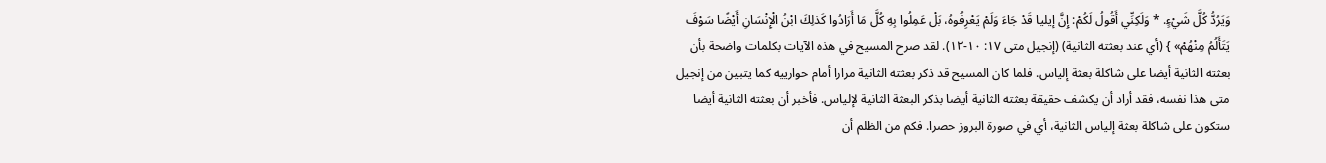وَيَرُدُّ كُلَّ شَيْءٍ. * وَلَكِنِّي أَقُولُ لَكُمْ: إِنَّ إيليا قَدْ جَاءَ وَلَمْ يَعْرِفُوهُ، بَلْ عَمِلُوا بِهِ كُلَّ مَا أَرَادُوا كَذلِكَ ابْنُ الْإِنْسَانِ أَيْضًا سَوْفَ يَتَأَلُمُ مِنْهُمْ» } (أي عند بعثته الثانية) (إنجيل متى ١٧: ١٠-١٢). لقد صرح المسيح في هذه الآيات بكلمات واضحة بأن بعثته الثانية أيضا على شاكلة بعثة إلياس. فلما كان المسيح قد ذكر بعثته الثانية مرارا أمام حوارييه كما يتبين من إنجيل متى هذا نفسه، فقد أراد أن يكشف حقيقة بعثته الثانية أيضا بذكر البعثة الثانية لإلياس. فأخبر أن بعثته الثانية أيضا ستكون على شاكلة بعثة إلياس الثانية، أي في صورة البروز حصرا. فكم من الظلم أن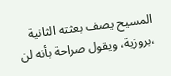المسيح يصف بعثته الثانية ،بروزية، ويقول صراحة بأنه لن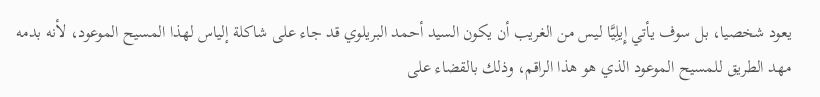يعود شخصيا، بل سوف يأتي إِيلِيَّا ليس من الغريب أن يكون السيد أحمد البريلوي قد جاء على شاكلة إلياس لهذا المسيح الموعود، لأنه بدمه مهد الطريق للمسيح الموعود الذي هو هذا الراقم، وذلك بالقضاء على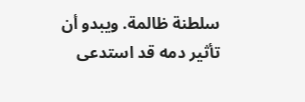سلطنة ظالمة. ويبدو أن تأثير دمه قد استدعى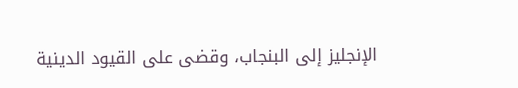الإنجليز إلى البنجاب، وقضى على القيود الدينية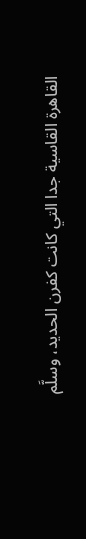القاهرة القاسية جدا التي كانت كفرن الحديد، وسلَّم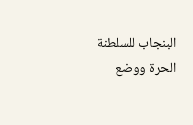البنجاب للسلطنة الحرة ووضع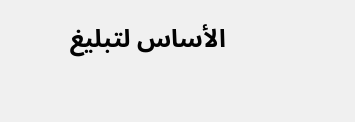الأساس لتبليغ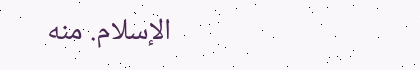الإسلام. منه